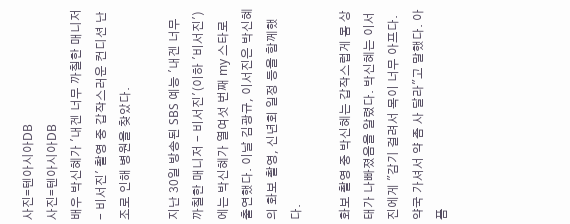사진=텐아시아DB
사진=텐아시아DB
배우 박신혜가 '내겐 너무 까칠한 매니저 - 비서진' 촬영 중 갑작스러운 컨디션 난조로 인해 병원을 찾았다.

지난 30일 방송된 SBS 예능 '내겐 너무 까칠한 매니저 - 비서진'(이하 '비서진')에는 박신혜가 열여섯 번째 my 스타로 출연했다. 이날 김광규, 이서진은 박신혜의 화보 촬영, 신년회 일정 등을 함께했다.

화보 촬영 중 박신혜는 갑작스럽게 몸 상태가 나빠졌음을 알렸다. 박신혜는 이서진에게 "감기 걸려서 목이 너무 아프다. 약국 가셔서 약 좀 사 달라"고 말했다. 아픔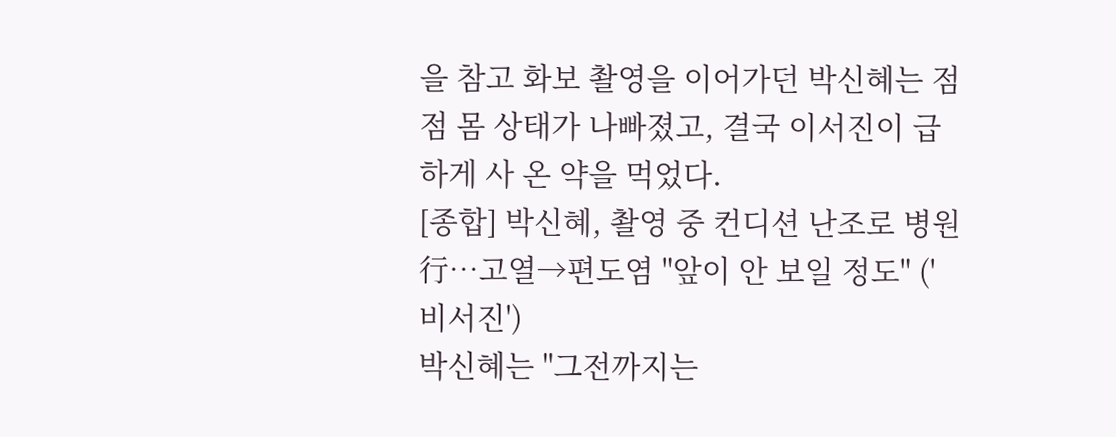을 참고 화보 촬영을 이어가던 박신혜는 점점 몸 상태가 나빠졌고, 결국 이서진이 급하게 사 온 약을 먹었다.
[종합] 박신혜, 촬영 중 컨디션 난조로 병원行…고열→편도염 "앞이 안 보일 정도" ('비서진')
박신혜는 "그전까지는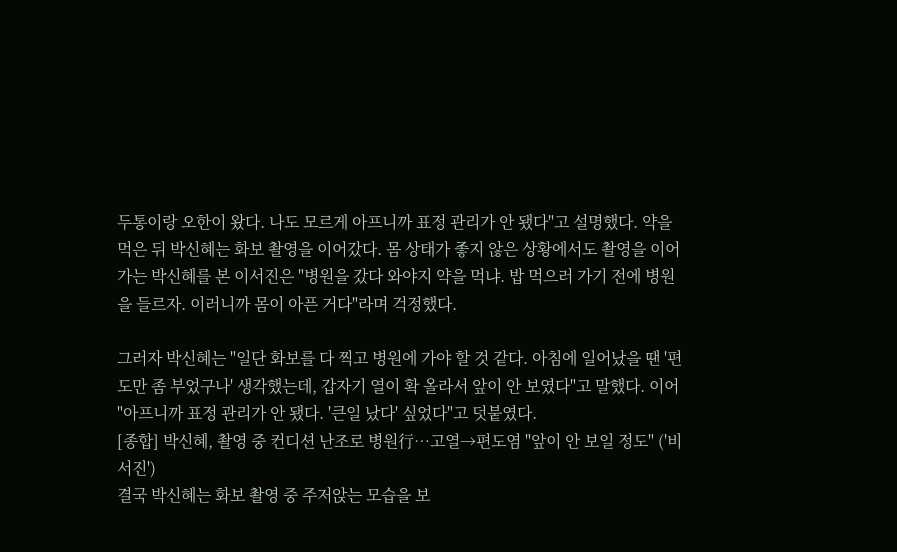두통이랑 오한이 왔다. 나도 모르게 아프니까 표정 관리가 안 됐다"고 설명했다. 약을 먹은 뒤 박신혜는 화보 촬영을 이어갔다. 몸 상태가 좋지 않은 상황에서도 촬영을 이어가는 박신혜를 본 이서진은 "병원을 갔다 와야지 약을 먹냐. 밥 먹으러 가기 전에 병원을 들르자. 이러니까 몸이 아픈 거다"라며 걱정했다.

그러자 박신혜는 "일단 화보를 다 찍고 병원에 가야 할 것 같다. 아침에 일어났을 땐 '편도만 좀 부었구나' 생각했는데, 갑자기 열이 확 올라서 앞이 안 보였다"고 말했다. 이어 "아프니까 표정 관리가 안 됐다. '큰일 났다' 싶었다"고 덧붙였다.
[종합] 박신혜, 촬영 중 컨디션 난조로 병원行…고열→편도염 "앞이 안 보일 정도" ('비서진')
결국 박신혜는 화보 촬영 중 주저앉는 모습을 보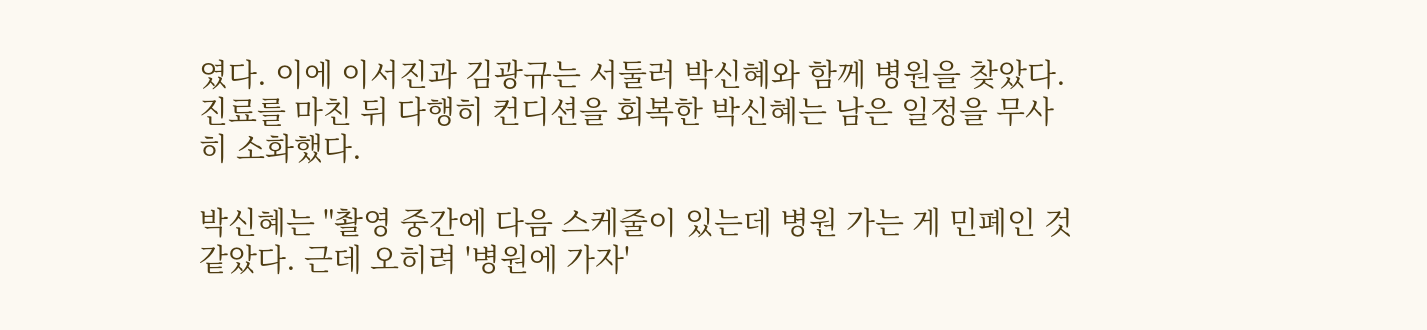였다. 이에 이서진과 김광규는 서둘러 박신혜와 함께 병원을 찾았다. 진료를 마친 뒤 다행히 컨디션을 회복한 박신혜는 남은 일정을 무사히 소화했다.

박신혜는 "촬영 중간에 다음 스케줄이 있는데 병원 가는 게 민폐인 것 같았다. 근데 오히려 '병원에 가자'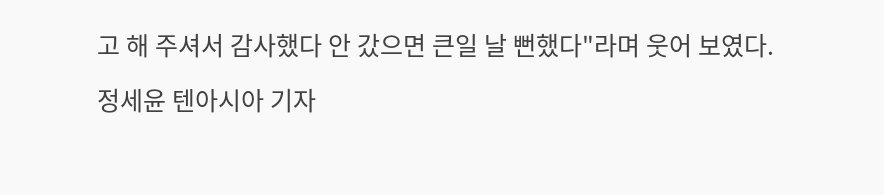고 해 주셔서 감사했다 안 갔으면 큰일 날 뻔했다"라며 웃어 보였다.

정세윤 텐아시아 기자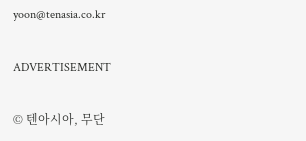yoon@tenasia.co.kr

ADVERTISEMENT

© 텐아시아, 무단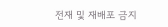전재 및 재배포 금지